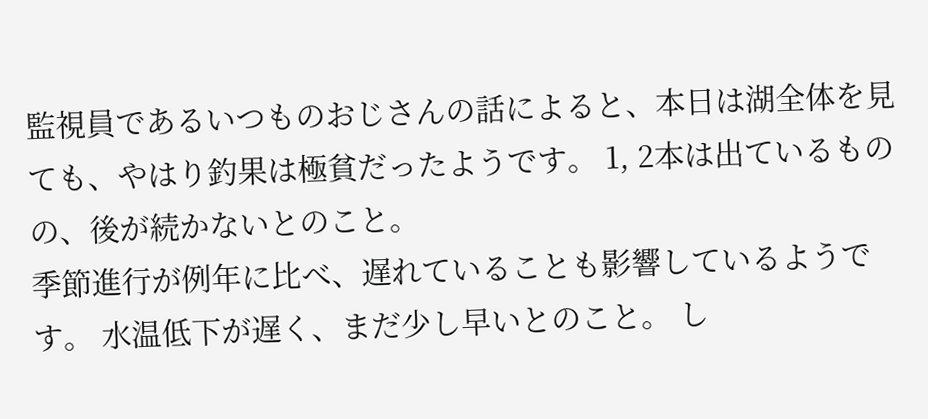監視員であるいつものおじさんの話によると、本日は湖全体を見ても、やはり釣果は極貧だったようです。 1, 2本は出ているものの、後が続かないとのこと。
季節進行が例年に比べ、遅れていることも影響しているようです。 水温低下が遅く、まだ少し早いとのこと。 し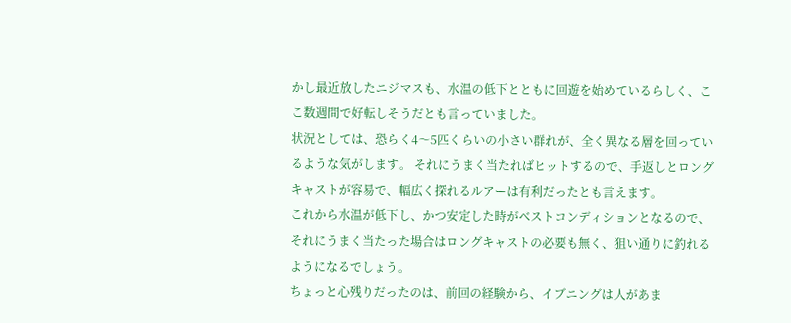かし最近放したニジマスも、水温の低下とともに回遊を始めているらしく、ここ数週間で好転しそうだとも言っていました。
状況としては、恐らく4〜5匹くらいの小さい群れが、全く異なる層を回っているような気がします。 それにうまく当たればヒットするので、手返しとロングキャストが容易で、幅広く探れるルアーは有利だったとも言えます。
これから水温が低下し、かつ安定した時がベストコンディションとなるので、それにうまく当たった場合はロングキャストの必要も無く、狙い通りに釣れるようになるでしょう。
ちょっと心残りだったのは、前回の経験から、イブニングは人があま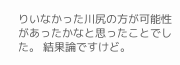りいなかった川尻の方が可能性があったかなと思ったことでした。 結果論ですけど。